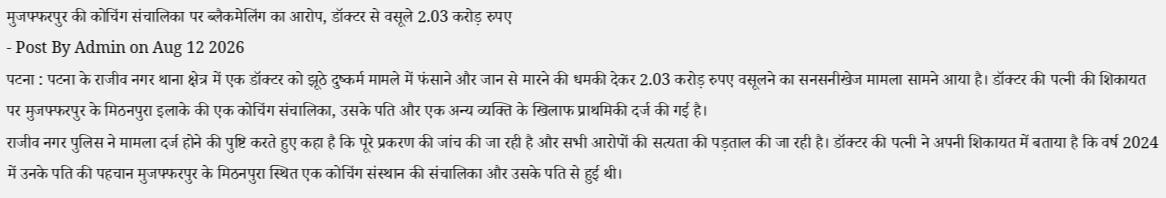मुजफ्फरपुर की कोचिंग संचालिका पर ब्लैकमेलिंग का आरोप, डॉक्टर से वसूले 2.03 करोड़ रुपए
- Post By Admin on Aug 12 2026
पटना : पटना के राजीव नगर थाना क्षेत्र में एक डॉक्टर को झूठे दुष्कर्म मामले में फंसाने और जान से मारने की धमकी देकर 2.03 करोड़ रुपए वसूलने का सनसनीखेज मामला सामने आया है। डॉक्टर की पत्नी की शिकायत पर मुजफ्फरपुर के मिठनपुरा इलाके की एक कोचिंग संचालिका, उसके पति और एक अन्य व्यक्ति के खिलाफ प्राथमिकी दर्ज की गई है।
राजीव नगर पुलिस ने मामला दर्ज होने की पुष्टि करते हुए कहा है कि पूरे प्रकरण की जांच की जा रही है और सभी आरोपों की सत्यता की पड़ताल की जा रही है। डॉक्टर की पत्नी ने अपनी शिकायत में बताया है कि वर्ष 2024 में उनके पति की पहचान मुजफ्फरपुर के मिठनपुरा स्थित एक कोचिंग संस्थान की संचालिका और उसके पति से हुई थी।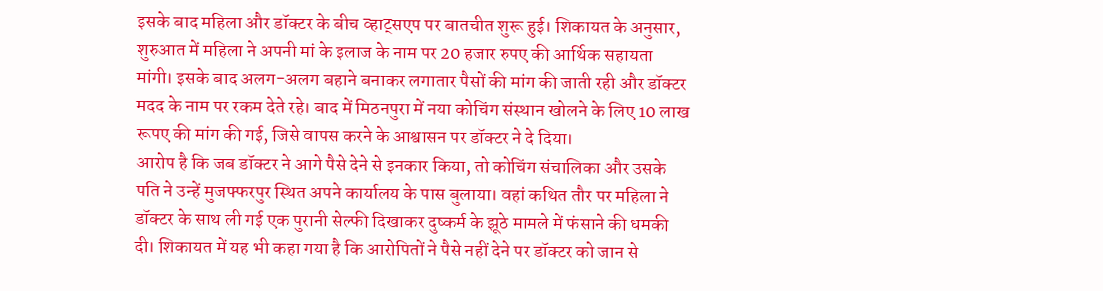इसके बाद महिला और डॉक्टर के बीच व्हाट्सएप पर बातचीत शुरू हुई। शिकायत के अनुसार, शुरुआत में महिला ने अपनी मां के इलाज के नाम पर 20 हजार रुपए की आर्थिक सहायता मांगी। इसके बाद अलग-अलग बहाने बनाकर लगातार पैसों की मांग की जाती रही और डॉक्टर मदद के नाम पर रकम देते रहे। बाद में मिठनपुरा में नया कोचिंग संस्थान खोलने के लिए 10 लाख रूपए की मांग की गई, जिसे वापस करने के आश्वासन पर डॉक्टर ने दे दिया।
आरोप है कि जब डॉक्टर ने आगे पैसे देने से इनकार किया, तो कोचिंग संचालिका और उसके पति ने उन्हें मुजफ्फरपुर स्थित अपने कार्यालय के पास बुलाया। वहां कथित तौर पर महिला ने डॉक्टर के साथ ली गई एक पुरानी सेल्फी दिखाकर दुष्कर्म के झूठे मामले में फंसाने की धमकी दी। शिकायत में यह भी कहा गया है कि आरोपितों ने पैसे नहीं देने पर डॉक्टर को जान से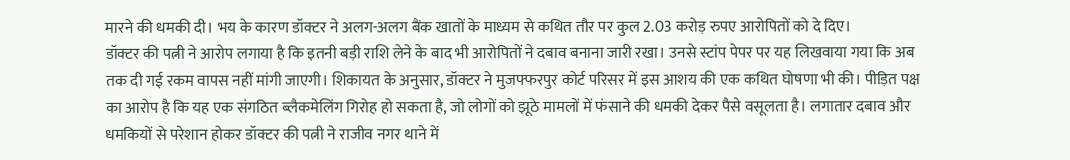मारने की धमकी दी। भय के कारण डॉक्टर ने अलग-अलग बैंक खातों के माध्यम से कथित तौर पर कुल 2.03 करोड़ रुपए आरोपितों को दे दिए।
डॉक्टर की पत्नी ने आरोप लगाया है कि इतनी बड़ी राशि लेने के बाद भी आरोपितों ने दबाव बनाना जारी रखा। उनसे स्टांप पेपर पर यह लिखवाया गया कि अब तक दी गई रकम वापस नहीं मांगी जाएगी। शिकायत के अनुसार, डॉक्टर ने मुजफ्फरपुर कोर्ट परिसर में इस आशय की एक कथित घोषणा भी की। पीड़ित पक्ष का आरोप है कि यह एक संगठित ब्लैकमेलिंग गिरोह हो सकता है, जो लोगों को झूठे मामलों में फंसाने की धमकी देकर पैसे वसूलता है। लगातार दबाव और धमकियों से परेशान होकर डॉक्टर की पत्नी ने राजीव नगर थाने में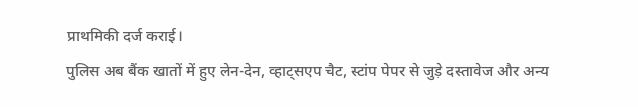प्राथमिकी दर्ज कराई।
पुलिस अब बैंक खातों में हुए लेन-देन, व्हाट्सएप चैट, स्टांप पेपर से जुड़े दस्तावेज और अन्य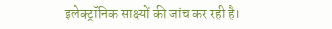इलेक्ट्रॉनिक साक्ष्यों की जांच कर रही है।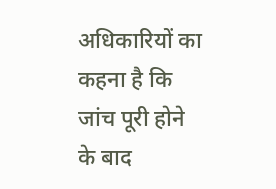अधिकारियों का कहना है कि जांच पूरी होने के बाद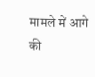मामले में आगे की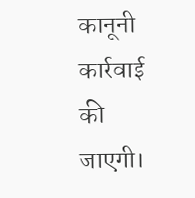कानूनी कार्रवाई की जाएगी।